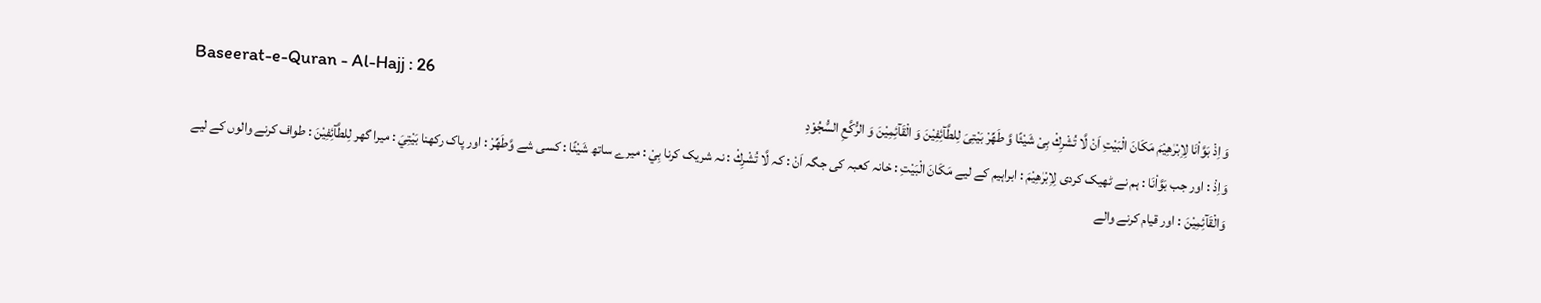Baseerat-e-Quran - Al-Hajj : 26
وَ اِذْ بَوَّاْنَا لِاِبْرٰهِیْمَ مَكَانَ الْبَیْتِ اَنْ لَّا تُشْرِكْ بِیْ شَیْئًا وَّ طَهِّرْ بَیْتِیَ لِلطَّآئِفِیْنَ وَ الْقَآئِمِیْنَ وَ الرُّكَّعِ السُّجُوْدِ
وَاِذْ : اور جب بَوَّاْنَا : ہم نے ٹھیک کردی لِاِبْرٰهِيْمَ : ابراہیم کے لیے مَكَانَ الْبَيْتِ : خانہ کعبہ کی جگہ اَنْ : کہ لَّا تُشْرِكْ : نہ شریک کرنا بِيْ : میرے ساتھ شَيْئًا : کسی شے وَّطَهِّرْ : اور پاک رکھنا بَيْتِيَ : میرا گھر لِلطَّآئِفِيْنَ : طواف کرنے والوں کے لیے وَالْقَآئِمِيْنَ : اور قیام کرنے والے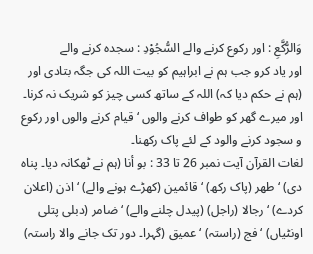وَالرُّكَّعِ : اور رکوع کرنے والے السُّجُوْدِ : سجدہ کرنے والے
اور یاد کرو جب ہم نے ابراہیم کو بیت اللہ کی جگہ بتادی اور (ہم نے حکم دیا کہ) اللہ کے ساتھ کسی چیز کو شریک نہ کرنا۔ اور میرے گھر کو طواف کرنے والوں ‘ قیام کرنے والوں اور رکوع و سجود کرنے والود کے لئے پاک رکھنا۔
لغات القرآن آیت نمبر 26 تا 33 : بو أنا (ہم نے ٹھکانہ دیا۔ پناہ دی) ‘ طھر (پاک رکھ) ‘ قائمین (کھڑے ہونے والے) ‘ اذن (اعلان کردے) ‘ رجالا (راجل) (پیدل چلنے والے) ‘ ضامر (دبلی پتلی اونٹیاں) ‘ فج (راستہ) ‘ عمیق (گہرا۔ دور تک جانے والا راستہ)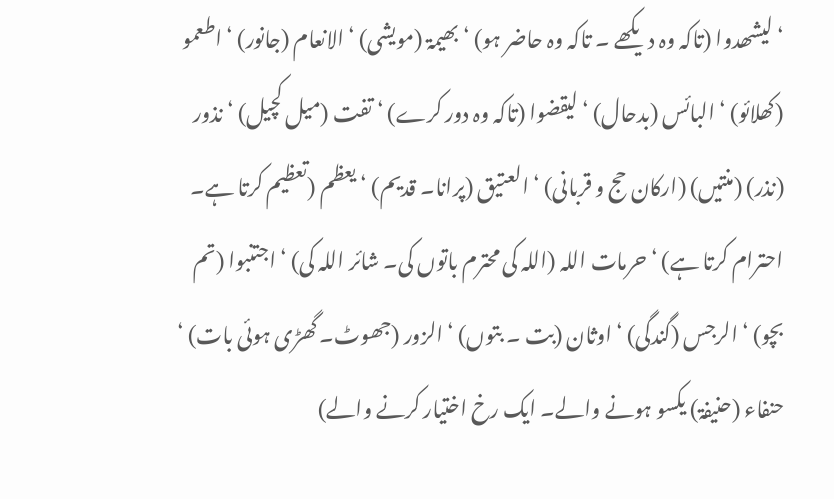‘ لیشھدوا (تاکہ وہ دیکھے ۔ تاکہ وہ حاضر ہو) ‘ بھیمۃ (مویشی) ‘ الانعام (جانور) ‘ اطعمو (کھلائو) ‘ البائس (بدحال) ‘ لیقضوا (تاکہ وہ دور کرے) ‘ تفت (میل کچیل) ‘ نذور (نذر) (منتیں) (ارکان حج و قربانی) ‘ العتیق (پرانا۔ قدیم) ‘ یعظم (تعظیم کرتا ہے۔ احترام کرتا ہے) ‘ حرمات اللہ (اللہ کی محترم باتوں کی۔ شائر اللہ کی) ‘ اجتنبوا (تم بچو) ‘ الرجس (گندگی) ‘ اوثان (بت ۔ بتوں) ‘ الزور (جھوٹ۔ گھڑی ہوئی بات) ‘ حنفاء (حنیفۃ) یکسو ہونے والے۔ ایک رخ اختیار کرنے والے)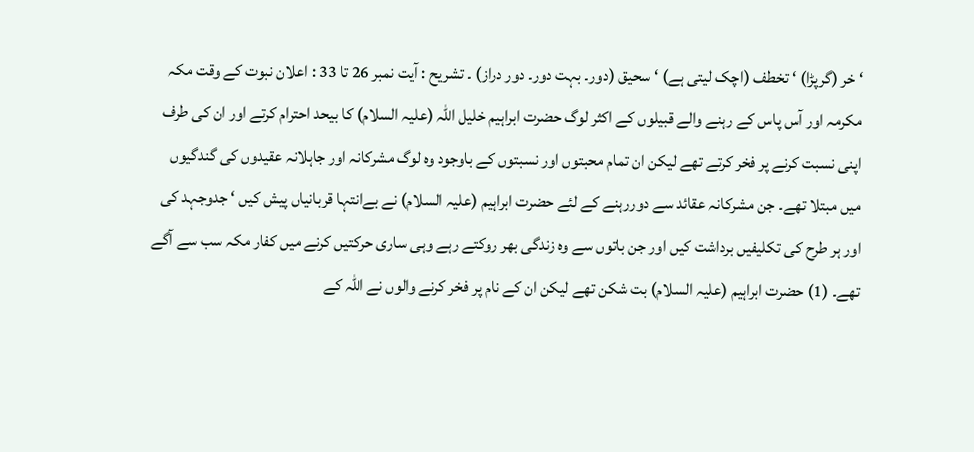‘ خر (گرپڑا) ‘ تخطف (اچک لیتی ہے) ‘ سحیق (دور۔ بہت دور۔ دور دراز) ۔ تشریح : آیت نمبر 26 تا 33 : اعلان نبوت کے وقت مکہ مکرمہ اور آس پاس کے رہنے والے قبیلوں کے اکثر لوگ حضرت ابراہیم خلیل اللہ (علیہ السلام) کا بیحد احترام کرتے اور ان کی طرف اپنی نسبت کرنے پر فخر کرتے تھے لیکن ان تمام محبتوں اور نسبتوں کے باوجود وہ لوگ مشرکانہ اور جاہلانہ عقیدوں کی گندگیوں میں مبتلا تھے۔ جن مشرکانہ عقائد سے دوررہنے کے لئے حضرت ابراہیم (علیہ السلام) نے بےانتہا قربانیاں پیش کیں ‘ جدوجہد کی اور ہر طرح کی تکلیفیں برداشت کیں اور جن باتوں سے وہ زندگی بھر روکتے رہے وہی ساری حرکتیں کرنے میں کفار مکہ سب سے آگے تھے۔ (1) حضرت ابراہیم (علیہ السلام) بت شکن تھے لیکن ان کے نام پر فخر کرنے والوں نے اللہ کے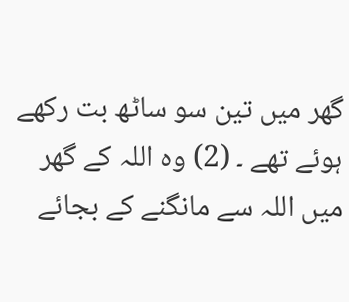گھر میں تین سو ساٹھ بت رکھے ہوئے تھے ۔ (2) وہ اللہ کے گھر میں اللہ سے مانگنے کے بجائے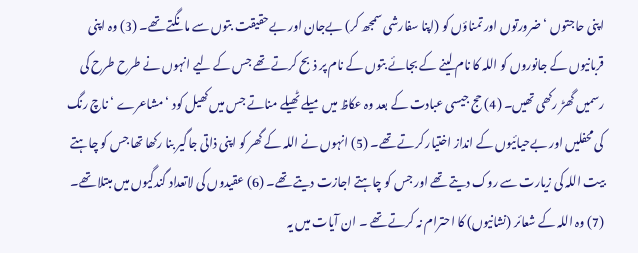اپنی حاجتوں ‘ ضرورتوں اور تمناؤں کو (اپنا سفارشی سمجھ کر) بےجان اور بےحقیقت بتوں سے مانگتے تھے۔ (3) وہ اپنی قربانیوں کے جانوروں کو اللہ کا نام لینے کے بجائے بتوں کے نام پر ذبح کرتے تھے جس کے لیے انہوں نے طرح طرح کی رسمیں گھڑ رکھی تھیں۔ (4) حج جیسی عبادت کے بعد وہ عکاظ میں میلے ٹھیلے مناتے جس میں کھیل کود ‘ مشاعرے ‘ ناچ رنگ کی محفلیں اور بےحیائیوں کے انداز اختیار کرتے تھے۔ (5) انہوں نے اللہ کے گھر کو اپنی ذاتی جاگیر بنا رکھا تھا جس کو چاہتے بیت اللہ کی زیارت سے روک دیتے تھے اور جس کو چاہتے اجازت دیتے تھے۔ (6) عقیدوں کی لاتعداد گندگیوں میں مبتلا تھے۔ (7) وہ اللہ کے شعائر (نشانیوں) کا احترام نہ کرتے تھے ۔ ان آیات میں یہ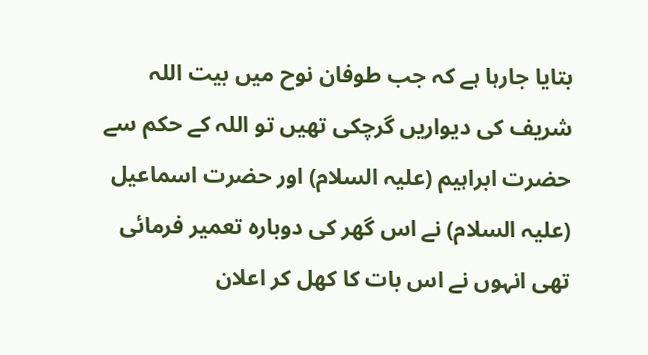بتایا جارہا ہے کہ جب طوفان نوح میں بیت اللہ شریف کی دیواریں گرچکی تھیں تو اللہ کے حکم سے حضرت ابراہیم (علیہ السلام) اور حضرت اسماعیل (علیہ السلام) نے اس گھر کی دوبارہ تعمیر فرمائی تھی انہوں نے اس بات کا کھل کر اعلان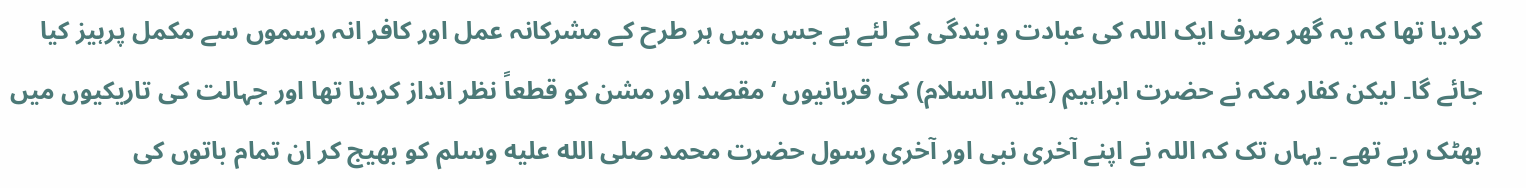کردیا تھا کہ یہ گھر صرف ایک اللہ کی عبادت و بندگی کے لئے ہے جس میں ہر طرح کے مشرکانہ عمل اور کافر انہ رسموں سے مکمل پرہیز کیا جائے گا۔ لیکن کفار مکہ نے حضرت ابراہیم (علیہ السلام) کی قربانیوں ‘ مقصد اور مشن کو قطعاً نظر انداز کردیا تھا اور جہالت کی تاریکیوں میں بھٹک رہے تھے ۔ یہاں تک کہ اللہ نے اپنے آخری نبی اور آخری رسول حضرت محمد صلى الله عليه وسلم کو بھیج کر ان تمام باتوں کی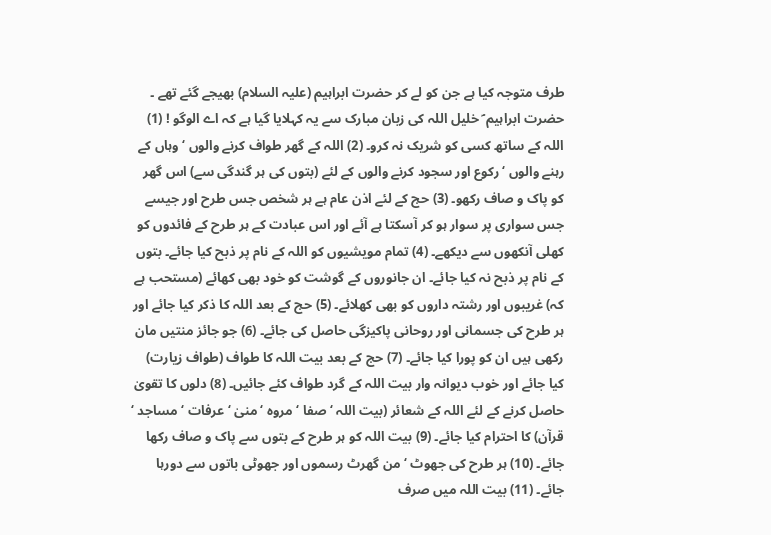طرف متوجہ کیا ہے جن کو لے کر حضرت ابراہیم (علیہ السلام) بھیجے گئے تھے ۔ حضرت ابراہیم ؐ خلیل اللہ کی زبان مبارک سے یہ کہلایا گیا ہے کہ اے الوگو ! (1) اللہ کے ساتھ کسی کو شریک نہ کرو۔ (2) اللہ کے گھر طواف کرنے والوں ‘ وہاں کے رہنے والوں ‘ رکوع اور سجود کرنے والوں کے لئے (بتوں کی ہر گندگی سے) اس گھر کو پاک و صاف رکھو۔ (3) حج کے لئے اذن عام ہے ہر شخص جس طرح اور جیسے جس سواری پر سوار ہو کر آسکتا ہے آئے اور اس عبادت کے ہر طرح کے فائدوں کو کھلی آنکھوں سے دیکھے۔ (4) تمام مویشیوں کو اللہ کے نام پر ذبح کیا جائے۔ بتوں کے نام پر ذبح نہ کیا جائے۔ ان جانوروں کے گوشت کو خود بھی کھائے (مستحب ہے کہ) غریبوں اور رشتہ داروں کو بھی کھلائے۔ (5) حج کے بعد اللہ کا ذکر کیا جائے اور ہر طرح کی جسمانی اور روحانی پاکیزگی حاصل کی جائے۔ (6) جو جائز منتیں مان رکھی ہیں ان کو پورا کیا جائے۔ (7) حج کے بعد بیت اللہ کا طواف (طواف زیارت) کیا جائے اور خوب دیوانہ وار بیت اللہ کے گرد طواف کئے جائیں۔ (8) دلوں کا تقویٰ حاصل کرنے کے لئے اللہ کے شعائر (بیت اللہ ‘ صفا ‘ مروہ ‘ منیٰ ‘ عرفات ‘ مساجد ‘ قرآن) کا احترام کیا جائے۔ (9) بیت اللہ کو ہر طرح کے بتوں سے پاک و صاف رکھا جائے۔ (10) ہر طرح کی جھوٹ ‘ من گھرٹ رسموں اور جھوٹی باتوں سے دورہا جائے۔ (11) بیت اللہ میں صرف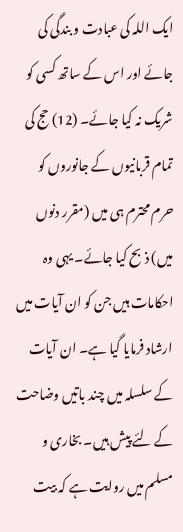ایک اللہ کی عبادت و بندگی کی جائے اور اس کے ساتھ کسی کو شریک نہ کیا جائے۔ (12) حج کی تمام قربانیوں کے جانوروں کو حرم محترم ہی میں (مقرر دنوں میں) ذبح کیا جائے۔ یہی وہ احکامات ہیں جن کو ان آیات میں ارشاد فرمایا گیا ہے۔ ان آیات کے سلسلہ میں چند باتیں وضاحت کے لئے پیش ہیں۔ بخاری و مسلم میں روایت ہے کہ بیت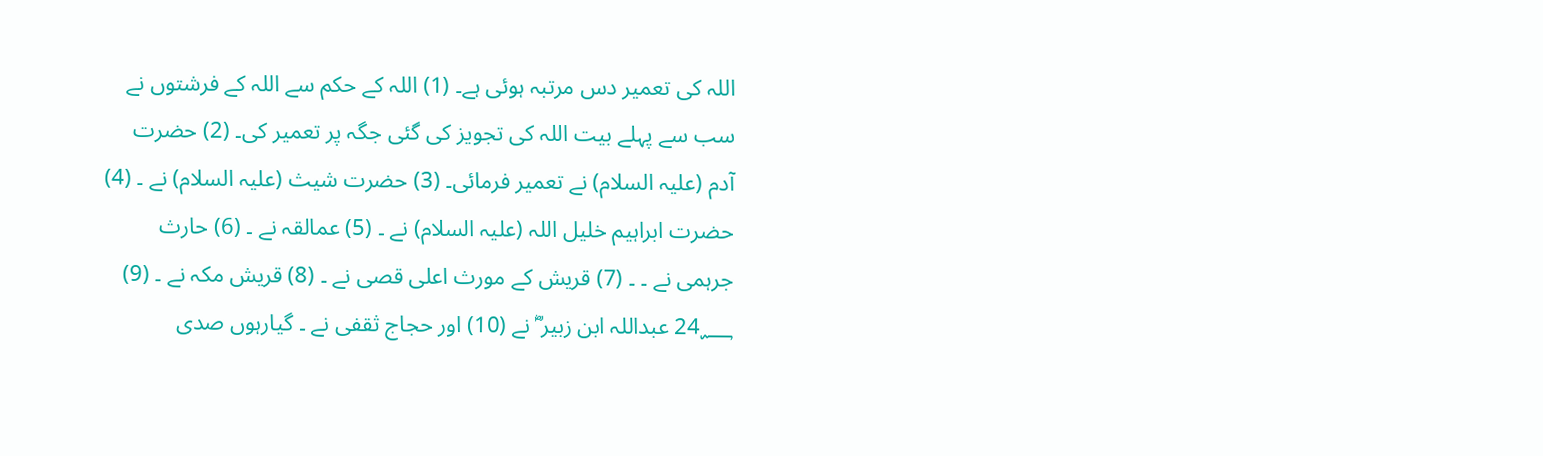اللہ کی تعمیر دس مرتبہ ہوئی ہے۔ (1) اللہ کے حکم سے اللہ کے فرشتوں نے سب سے پہلے بیت اللہ کی تجویز کی گئی جگہ پر تعمیر کی۔ (2) حضرت آدم (علیہ السلام) نے تعمیر فرمائی۔ (3) حضرت شیث (علیہ السلام) نے ۔ (4) حضرت ابراہیم خلیل اللہ (علیہ السلام) نے ۔ (5) عمالقہ نے ۔ (6) حارث جرہمی نے ۔ ۔ (7) قریش کے مورث اعلی قصی نے ۔ (8) قریش مکہ نے ۔ (9) 24؁ عبداللہ ابن زبیر ؓ نے (10) اور حجاج ثقفی نے ۔ گیارہوں صدی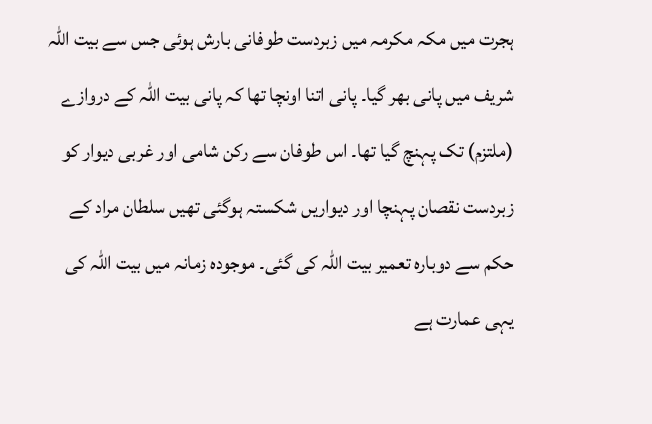ہجرت میں مکہ مکرمہ میں زبردست طوفانی بارش ہوئی جس سے بیت اللہ شریف میں پانی بھر گیا۔ پانی اتنا اونچا تھا کہ پانی بیت اللہ کے دروازے (ملتزم) تک پہنچ گیا تھا۔ اس طوفان سے رکن شامی اور غربی دیوار کو زبردست نقصان پہنچا اور دیواریں شکستہ ہوگئی تھیں سلطان مراد کے حکم سے دوبارہ تعمیر بیت اللہ کی گئی۔ موجودہ زمانہ میں بیت اللہ کی یہی عمارت ہے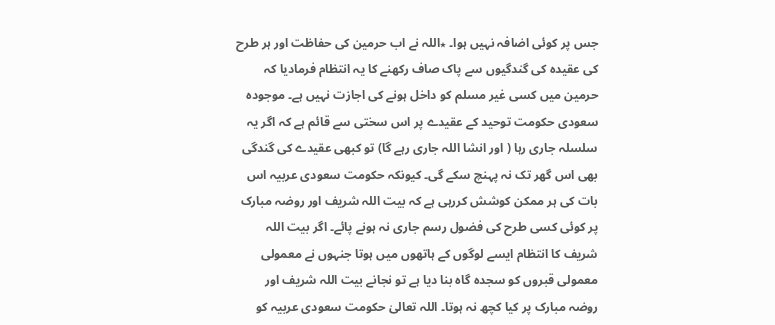جس پر کوئی اضافہ نہیں ہوا۔ ٭اللہ نے اب حرمین کی حفاظت اور ہر طرح کی عقیدہ کی گندگیوں سے پاک صاف رکھنے کا یہ انتظام فرمادیا کہ حرمین میں کسی غیر مسلم کو داخل ہونے کی اجازت نہیں ہے۔ موجودہ سعودی حکومت توحید کے عقیدے پر اس سختی سے قائم ہے کہ اگر یہ سلسلہ جاری رہا ( اور انشا اللہ جاری رہے گا) تو کبھی عقیدے کی گندگی بھی اس گھر تک نہ پہنچ سکے گی۔ کیونکہ حکومت سعودی عربیہ اس بات کی ہر ممکن کوشش کررہی ہے کہ بیت اللہ شریف اور روضہ مبارک پر کوئی کسی طرح کی فضول رسم جاری نہ ہونے پائے۔ اگر بیت اللہ شریف کا انتظام ایسے لوگوں کے ہاتھوں میں ہوتا جنہوں نے معمولی معمولی قبروں کو سجدہ گاہ بنا دیا ہے تو نجانے بیت اللہ شریف اور روضہ مبارک پر کیا کچھ نہ ہوتا۔ اللہ تعالیٰ حکومت سعودی عربیہ کو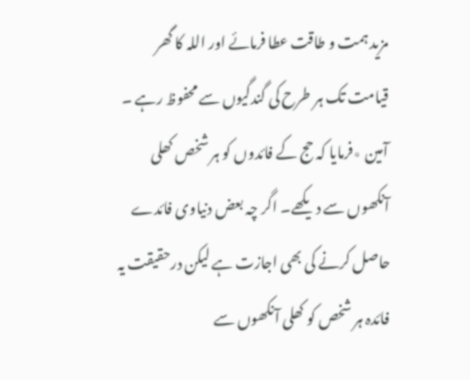مزید ہمت و طاقت عطا فرمائے اور اللہ کا گھر قیامت تک ہر طرح کی گندگیوں سے محفوظ رہے ۔ آمین ٭فرمایا کہ حج کے فائدوں کو ہر شخص کھلی آنکھوں سے دیکھے۔ اگر چہ بعض دنیاوی فائدے حاصل کرنے کی بھی اجازت ہے لیکن درحقیقت یہ فائدہ ہر شخص کو کھلی آنکھوں سے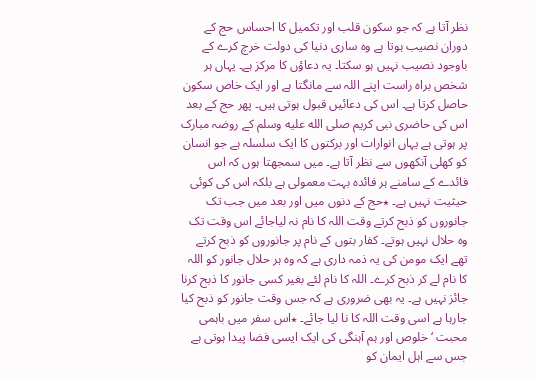نظر آتا ہے کہ جو سکون قلب اور تکمیل کا احساس حج کے دوران نصیب ہوتا ہے وہ ساری دنیا کی دولت خرچ کرے کے باوجود نصیب نہیں ہو سکتا۔ یہ دعاؤں کا مرکز ہے۔ یہاں ہر شخص براہ راست اپنے اللہ سے مانگتا ہے اور ایک خاص سکون حاصل کرتا ہے۔ اس کی دعائیں قبول ہوتی ہیں۔ پھر حج کے بعد اس کی حاضری نبی کریم صلى الله عليه وسلم کے روضہ مبارک پر ہوتی ہے یہاں انوارات اور برکتوں کا ایک سلسلہ ہے جو انسان کو کھلی آنکھوں سے نظر آتا ہے۔ میں سمجھتا ہوں کہ اس فائدے کے سامنے ہر فائدہ بہت معمولی ہے بلکہ اس کی کوئی حیثیت نہیں ہے۔ ٭حج کے دنوں میں اور بعد میں جب تک جانوروں کو ذبح کرتے وقت اللہ کا نام نہ لیاجائے اس وقت تک وہ حلال نہیں ہوتے۔ کفار بتوں کے نام پر جانوروں کو ذبح کرتے تھے ایک مومن کی یہ ذمہ داری ہے کہ وہ ہر حلال جانور کو اللہ کا نام لے کر ذبح کرے۔ اللہ کا نام لئے بغیر کسی جانور کا ذبح کرنا جائز نہیں ہے۔ یہ بھی ضروری ہے کہ جس وقت جانور کو ذبح کیا جارہا ہے اسی وقت اللہ کا نا لیا جائے۔ ٭اس سفر میں باہمی محبت ‘ خلوص اور ہم آہنگی کی ایک ایسی فضا پیدا ہوتی ہے جس سے اہل ایمان کو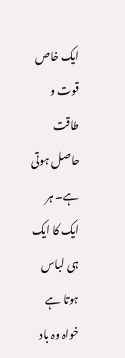ایک خاص قوت و طاقت حاصل ہوتی ہے۔ ہر ایک کا ایک ہی لباس ہوتا ہے خواہ وہ باد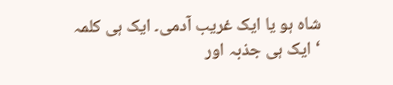شاہ ہو یا ایک غریب آدمی۔ ایک ہی کلمہ ‘ ایک ہی جذبہ اور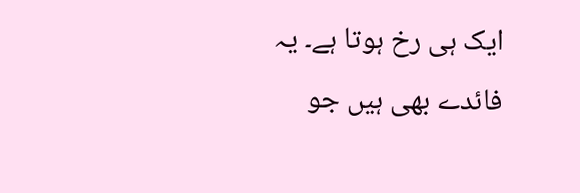ایک ہی رخ ہوتا ہے۔ یہ فائدے بھی ہیں جو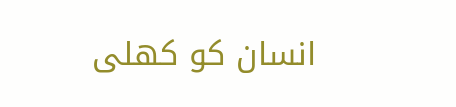انسان کو کھلی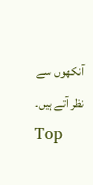آنکھوں سے نظر آتے ہیں۔
Top